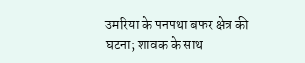उमरिया के पनपथा बफर क्षेत्र की घटना; शावक के साथ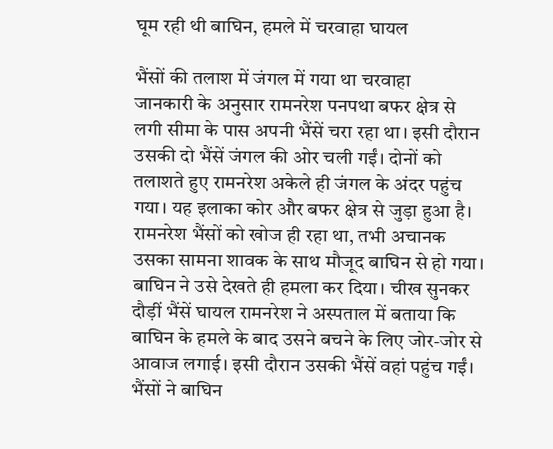घूम रही थी बाघिन, हमले में चरवाहा घायल

भैंसों की तलाश में जंगल में गया था चरवाहा
जानकारी के अनुसार रामनरेश पनपथा बफर क्षेत्र से लगी सीमा के पास अपनी भैंसें चरा रहा था। इसी दौरान उसकी दो भैंसें जंगल की ओर चली गईं। दोनों को तलाशते हुए रामनरेश अकेले ही जंगल के अंदर पहुंच गया। यह इलाका कोर और बफर क्षेत्र से जुड़ा हुआ है। रामनरेश भैंसों को खोज ही रहा था, तभी अचानक उसका सामना शावक के साथ मौजूद बाघिन से हो गया। बाघिन ने उसे देखते ही हमला कर दिया। चीख सुनकर दौड़ीं भैंसें घायल रामनरेश ने अस्पताल में बताया कि बाघिन के हमले के बाद उसने बचने के लिए जोर-जोर से आवाज लगाई। इसी दौरान उसकी भैंसें वहां पहुंच गईं। भैंसों ने बाघिन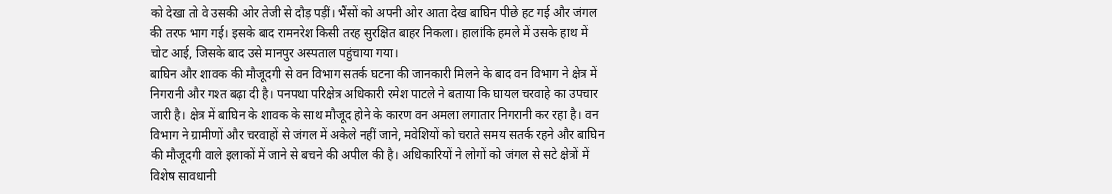को देखा तो वे उसकी ओर तेजी से दौड़ पड़ीं। भैंसों को अपनी ओर आता देख बाघिन पीछे हट गई और जंगल की तरफ भाग गई। इसके बाद रामनरेश किसी तरह सुरक्षित बाहर निकला। हालांकि हमले में उसके हाथ में चोट आई, जिसके बाद उसे मानपुर अस्पताल पहुंचाया गया।
बाघिन और शावक की मौजूदगी से वन विभाग सतर्क घटना की जानकारी मिलने के बाद वन विभाग ने क्षेत्र में निगरानी और गश्त बढ़ा दी है। पनपथा परिक्षेत्र अधिकारी रमेश पाटले ने बताया कि घायल चरवाहे का उपचार जारी है। क्षेत्र में बाघिन के शावक के साथ मौजूद होने के कारण वन अमला लगातार निगरानी कर रहा है। वन विभाग ने ग्रामीणों और चरवाहों से जंगल में अकेले नहीं जाने, मवेशियों को चराते समय सतर्क रहने और बाघिन की मौजूदगी वाले इलाकों में जाने से बचने की अपील की है। अधिकारियों ने लोगों को जंगल से सटे क्षेत्रों में विशेष सावधानी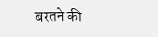बरतने की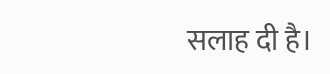सलाह दी है।